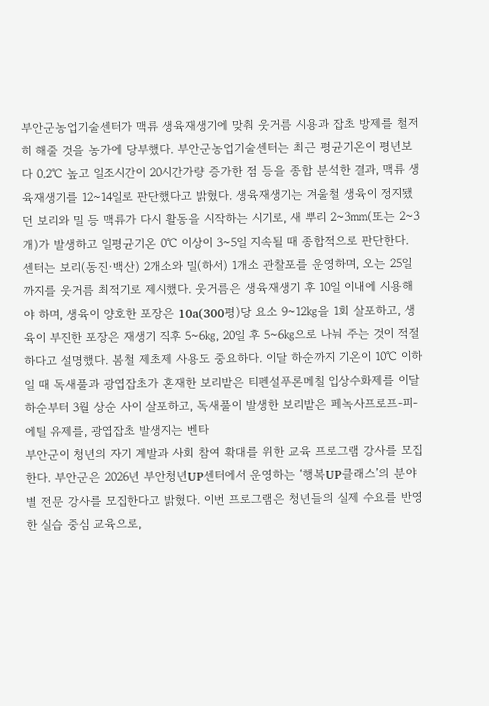부안군농업기술센터가 맥류 생육재생기에 맞춰 웃거름 시용과 잡초 방제를 철저히 해줄 것을 농가에 당부했다. 부안군농업기술센터는 최근 평균기온이 평년보다 0.2℃ 높고 일조시간이 20시간가량 증가한 점 등을 종합 분석한 결과, 맥류 생육재생기를 12~14일로 판단했다고 밝혔다. 생육재생기는 겨울철 생육이 정지됐던 보리와 밀 등 맥류가 다시 활동을 시작하는 시기로, 새 뿌리 2~3㎜(또는 2~3개)가 발생하고 일평균기온 0℃ 이상이 3~5일 지속될 때 종합적으로 판단한다. 센터는 보리(동진·백산) 2개소와 밀(하서) 1개소 관찰포를 운영하며, 오는 25일까지를 웃거름 최적기로 제시했다. 웃거름은 생육재생기 후 10일 이내에 시용해야 하며, 생육이 양호한 포장은 10a(300평)당 요소 9~12㎏을 1회 살포하고, 생육이 부진한 포장은 재생기 직후 5~6㎏, 20일 후 5~6㎏으로 나눠 주는 것이 적절하다고 설명했다. 봄철 제초제 사용도 중요하다. 이달 하순까지 기온이 10℃ 이하일 때 독새풀과 광엽잡초가 혼재한 보리밭은 티펜설푸론메칠 입상수화제를 이달 하순부터 3월 상순 사이 살포하고, 독새풀이 발생한 보리밭은 페녹사프로프-피-에틸 유제를, 광엽잡초 발생지는 벤타
부안군이 청년의 자기 계발과 사회 참여 확대를 위한 교육 프로그램 강사를 모집한다. 부안군은 2026년 부안청년UP센터에서 운영하는 ‘행복UP클래스’의 분야별 전문 강사를 모집한다고 밝혔다. 이번 프로그램은 청년들의 실제 수요를 반영한 실습 중심 교육으로,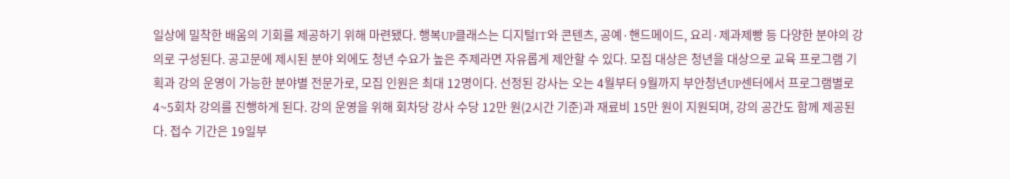일상에 밀착한 배움의 기회를 제공하기 위해 마련됐다. 행복UP클래스는 디지털IT와 콘텐츠, 공예·핸드메이드, 요리·제과제빵 등 다양한 분야의 강의로 구성된다. 공고문에 제시된 분야 외에도 청년 수요가 높은 주제라면 자유롭게 제안할 수 있다. 모집 대상은 청년을 대상으로 교육 프로그램 기획과 강의 운영이 가능한 분야별 전문가로, 모집 인원은 최대 12명이다. 선정된 강사는 오는 4월부터 9월까지 부안청년UP센터에서 프로그램별로 4~5회차 강의를 진행하게 된다. 강의 운영을 위해 회차당 강사 수당 12만 원(2시간 기준)과 재료비 15만 원이 지원되며, 강의 공간도 함께 제공된다. 접수 기간은 19일부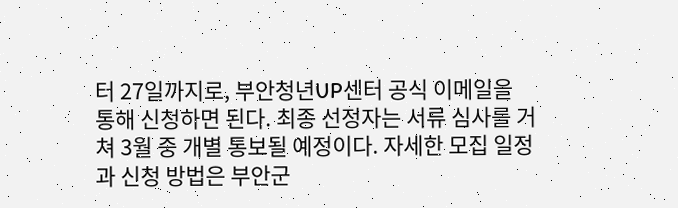터 27일까지로, 부안청년UP센터 공식 이메일을 통해 신청하면 된다. 최종 선정자는 서류 심사를 거쳐 3월 중 개별 통보될 예정이다. 자세한 모집 일정과 신청 방법은 부안군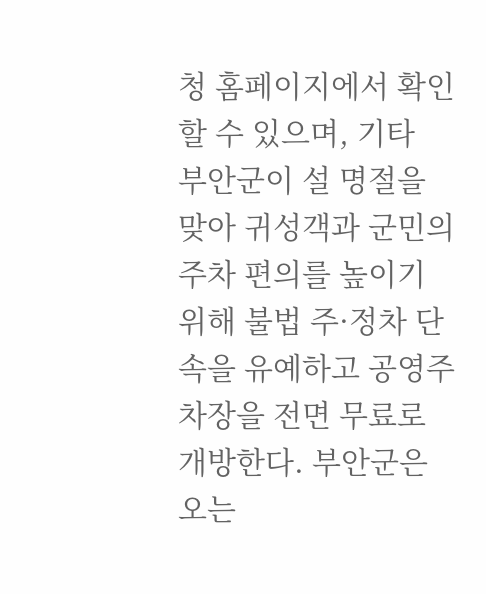청 홈페이지에서 확인할 수 있으며, 기타
부안군이 설 명절을 맞아 귀성객과 군민의 주차 편의를 높이기 위해 불법 주·정차 단속을 유예하고 공영주차장을 전면 무료로 개방한다. 부안군은 오는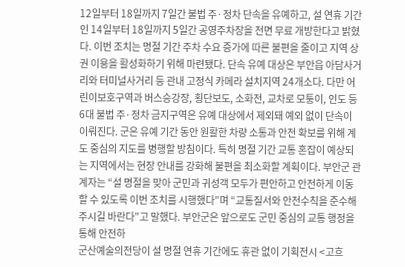12일부터 18일까지 7일간 불법 주·정차 단속을 유예하고, 설 연휴 기간인 14일부터 18일까지 5일간 공영주차장을 전면 무료 개방한다고 밝혔다. 이번 조치는 명절 기간 주차 수요 증가에 따른 불편을 줄이고 지역 상권 이용을 활성화하기 위해 마련됐다. 단속 유예 대상은 부안읍 아담사거리와 터미널사거리 등 관내 고정식 카메라 설치지역 24개소다. 다만 어린이보호구역과 버스승강장, 횡단보도, 소화전, 교차로 모퉁이, 인도 등 6대 불법 주·정차 금지구역은 유예 대상에서 제외돼 예외 없이 단속이 이뤄진다. 군은 유예 기간 동안 원활한 차량 소통과 안전 확보를 위해 계도 중심의 지도를 병행할 방침이다. 특히 명절 기간 교통 혼잡이 예상되는 지역에서는 현장 안내를 강화해 불편을 최소화할 계획이다. 부안군 관계자는 “설 명절을 맞아 군민과 귀성객 모두가 편안하고 안전하게 이동할 수 있도록 이번 조치를 시행했다”며 “교통질서와 안전수칙을 준수해 주시길 바란다”고 말했다. 부안군은 앞으로도 군민 중심의 교통 행정을 통해 안전하
군산예술의전당이 설 명절 연휴 기간에도 휴관 없이 기획전시 <고흐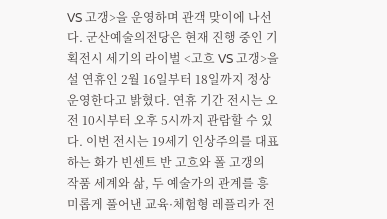VS 고갱>을 운영하며 관객 맞이에 나선다. 군산예술의전당은 현재 진행 중인 기획전시 세기의 라이벌 <고흐 VS 고갱>을 설 연휴인 2월 16일부터 18일까지 정상 운영한다고 밝혔다. 연휴 기간 전시는 오전 10시부터 오후 5시까지 관람할 수 있다. 이번 전시는 19세기 인상주의를 대표하는 화가 빈센트 반 고흐와 폴 고갱의 작품 세계와 삶, 두 예술가의 관계를 흥미롭게 풀어낸 교육·체험형 레플리카 전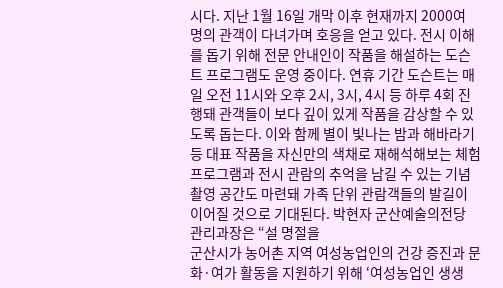시다. 지난 1월 16일 개막 이후 현재까지 2000여 명의 관객이 다녀가며 호응을 얻고 있다. 전시 이해를 돕기 위해 전문 안내인이 작품을 해설하는 도슨트 프로그램도 운영 중이다. 연휴 기간 도슨트는 매일 오전 11시와 오후 2시, 3시, 4시 등 하루 4회 진행돼 관객들이 보다 깊이 있게 작품을 감상할 수 있도록 돕는다. 이와 함께 별이 빛나는 밤과 해바라기 등 대표 작품을 자신만의 색채로 재해석해보는 체험 프로그램과 전시 관람의 추억을 남길 수 있는 기념 촬영 공간도 마련돼 가족 단위 관람객들의 발길이 이어질 것으로 기대된다. 박현자 군산예술의전당 관리과장은 “설 명절을
군산시가 농어촌 지역 여성농업인의 건강 증진과 문화·여가 활동을 지원하기 위해 ‘여성농업인 생생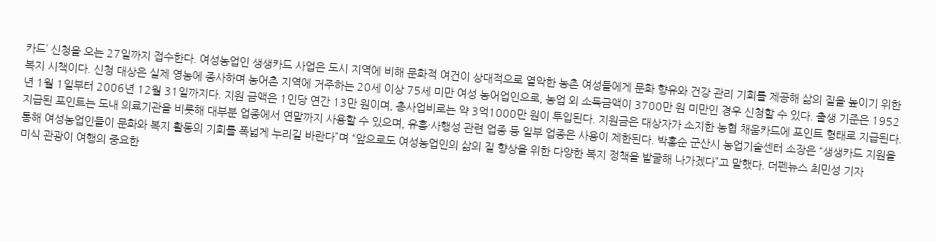카드’ 신청을 오는 27일까지 접수한다. 여성농업인 생생카드 사업은 도시 지역에 비해 문화적 여건이 상대적으로 열악한 농촌 여성들에게 문화 향유와 건강 관리 기회를 제공해 삶의 질을 높이기 위한 복지 시책이다. 신청 대상은 실제 영농에 종사하며 농어촌 지역에 거주하는 20세 이상 75세 미만 여성 농어업인으로, 농업 외 소득금액이 3700만 원 미만인 경우 신청할 수 있다. 출생 기준은 1952년 1월 1일부터 2006년 12월 31일까지다. 지원 금액은 1인당 연간 13만 원이며, 총사업비로는 약 3억1000만 원이 투입된다. 지원금은 대상자가 소지한 농협 채움카드에 포인트 형태로 지급된다. 지급된 포인트는 도내 의료기관을 비롯해 대부분 업종에서 연말까지 사용할 수 있으며, 유흥·사행성 관련 업종 등 일부 업종은 사용이 제한된다. 박홍순 군산시 농업기술센터 소장은 “생생카드 지원을 통해 여성농업인들이 문화와 복지 활동의 기회를 폭넓게 누리길 바란다”며 “앞으로도 여성농업인의 삶의 질 향상을 위한 다양한 복지 정책을 발굴해 나가겠다”고 말했다. 더펜뉴스 최민성 기자
미식 관광이 여행의 중요한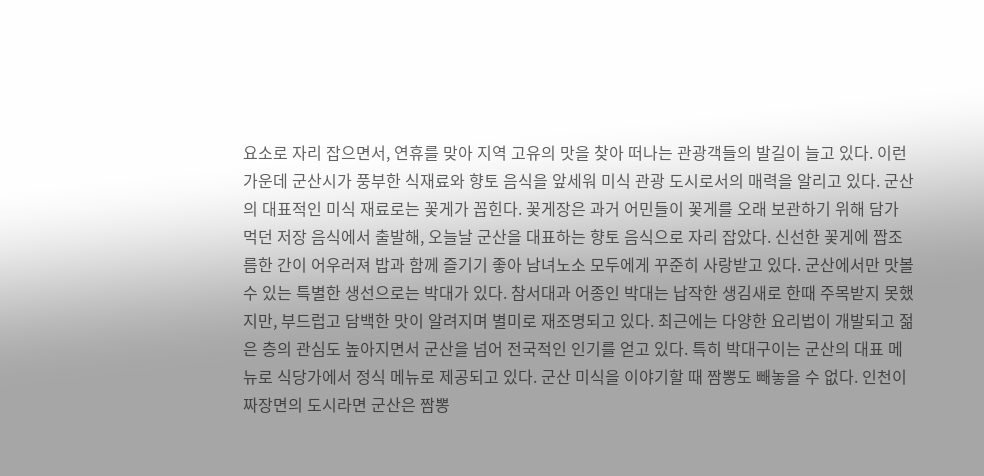요소로 자리 잡으면서, 연휴를 맞아 지역 고유의 맛을 찾아 떠나는 관광객들의 발길이 늘고 있다. 이런 가운데 군산시가 풍부한 식재료와 향토 음식을 앞세워 미식 관광 도시로서의 매력을 알리고 있다. 군산의 대표적인 미식 재료로는 꽃게가 꼽힌다. 꽃게장은 과거 어민들이 꽃게를 오래 보관하기 위해 담가 먹던 저장 음식에서 출발해, 오늘날 군산을 대표하는 향토 음식으로 자리 잡았다. 신선한 꽃게에 짭조름한 간이 어우러져 밥과 함께 즐기기 좋아 남녀노소 모두에게 꾸준히 사랑받고 있다. 군산에서만 맛볼 수 있는 특별한 생선으로는 박대가 있다. 참서대과 어종인 박대는 납작한 생김새로 한때 주목받지 못했지만, 부드럽고 담백한 맛이 알려지며 별미로 재조명되고 있다. 최근에는 다양한 요리법이 개발되고 젊은 층의 관심도 높아지면서 군산을 넘어 전국적인 인기를 얻고 있다. 특히 박대구이는 군산의 대표 메뉴로 식당가에서 정식 메뉴로 제공되고 있다. 군산 미식을 이야기할 때 짬뽕도 빼놓을 수 없다. 인천이 짜장면의 도시라면 군산은 짬뽕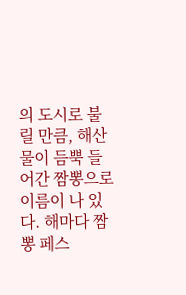의 도시로 불릴 만큼, 해산물이 듬뿍 들어간 짬뽕으로 이름이 나 있다. 해마다 짬뽕 페스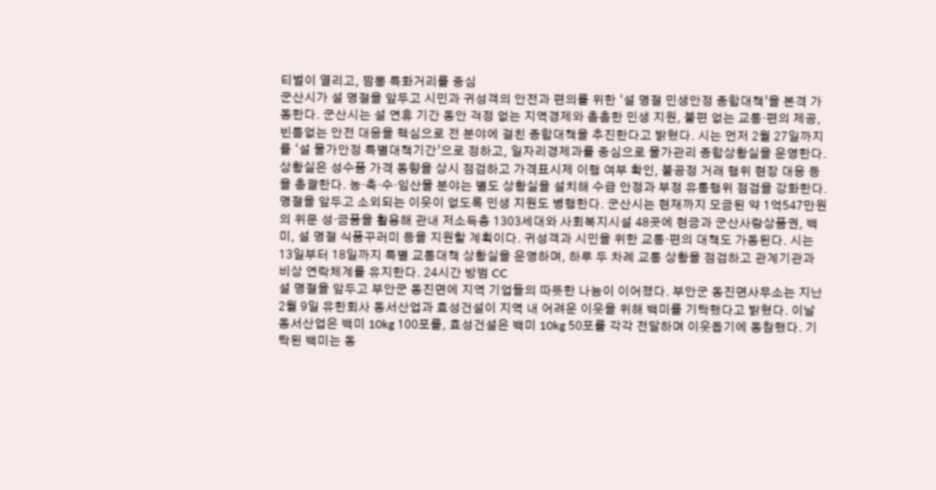티벌이 열리고, 짬뽕 특화거리를 중심
군산시가 설 명절을 앞두고 시민과 귀성객의 안전과 편의를 위한 ‘설 명절 민생안정 종합대책’을 본격 가동한다. 군산시는 설 연휴 기간 동안 걱정 없는 지역경제와 촘촘한 민생 지원, 불편 없는 교통·편의 제공, 빈틈없는 안전 대응을 핵심으로 전 분야에 걸친 종합대책을 추진한다고 밝혔다. 시는 먼저 2월 27일까지를 ‘설 물가안정 특별대책기간’으로 정하고, 일자리경제과를 중심으로 물가관리 종합상황실을 운영한다. 상황실은 성수품 가격 동향을 상시 점검하고 가격표시제 이행 여부 확인, 불공정 거래 행위 현장 대응 등을 총괄한다. 농·축·수·임산물 분야는 별도 상황실을 설치해 수급 안정과 부정 유통행위 점검을 강화한다. 명절을 앞두고 소외되는 이웃이 없도록 민생 지원도 병행한다. 군산시는 현재까지 모금된 약 1억547만원의 위문 성·금품을 활용해 관내 저소득층 1303세대와 사회복지시설 48곳에 현금과 군산사랑상품권, 백미, 설 명절 식품꾸러미 등을 지원할 계획이다. 귀성객과 시민을 위한 교통·편의 대책도 가동된다. 시는 13일부터 18일까지 특별 교통대책 상황실을 운영하며, 하루 두 차례 교통 상황을 점검하고 관계기관과 비상 연락체계를 유지한다. 24시간 방범 CC
설 명절을 앞두고 부안군 동진면에 지역 기업들의 따뜻한 나눔이 이어졌다. 부안군 동진면사무소는 지난 2월 9일 유한회사 동서산업과 효성건설이 지역 내 어려운 이웃을 위해 백미를 기탁했다고 밝혔다. 이날 동서산업은 백미 10kg 100포를, 효성건설은 백미 10kg 50포를 각각 전달하며 이웃돕기에 동참했다. 기탁된 백미는 동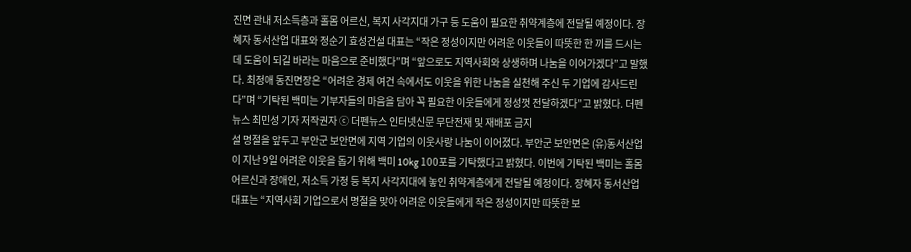진면 관내 저소득층과 홀몸 어르신, 복지 사각지대 가구 등 도움이 필요한 취약계층에 전달될 예정이다. 장혜자 동서산업 대표와 정순기 효성건설 대표는 “작은 정성이지만 어려운 이웃들이 따뜻한 한 끼를 드시는 데 도움이 되길 바라는 마음으로 준비했다”며 “앞으로도 지역사회와 상생하며 나눔을 이어가겠다”고 말했다. 최정애 동진면장은 “어려운 경제 여건 속에서도 이웃을 위한 나눔을 실천해 주신 두 기업에 감사드린다”며 “기탁된 백미는 기부자들의 마음을 담아 꼭 필요한 이웃들에게 정성껏 전달하겠다”고 밝혔다. 더펜뉴스 최민성 기자 저작권자 ⓒ 더펜뉴스 인터넷신문 무단전재 및 재배포 금지
설 명절을 앞두고 부안군 보안면에 지역 기업의 이웃사랑 나눔이 이어졌다. 부안군 보안면은 (유)동서산업이 지난 9일 어려운 이웃을 돕기 위해 백미 10kg 100포를 기탁했다고 밝혔다. 이번에 기탁된 백미는 홀몸어르신과 장애인, 저소득 가정 등 복지 사각지대에 놓인 취약계층에게 전달될 예정이다. 장혜자 동서산업 대표는 “지역사회 기업으로서 명절을 맞아 어려운 이웃들에게 작은 정성이지만 따뜻한 보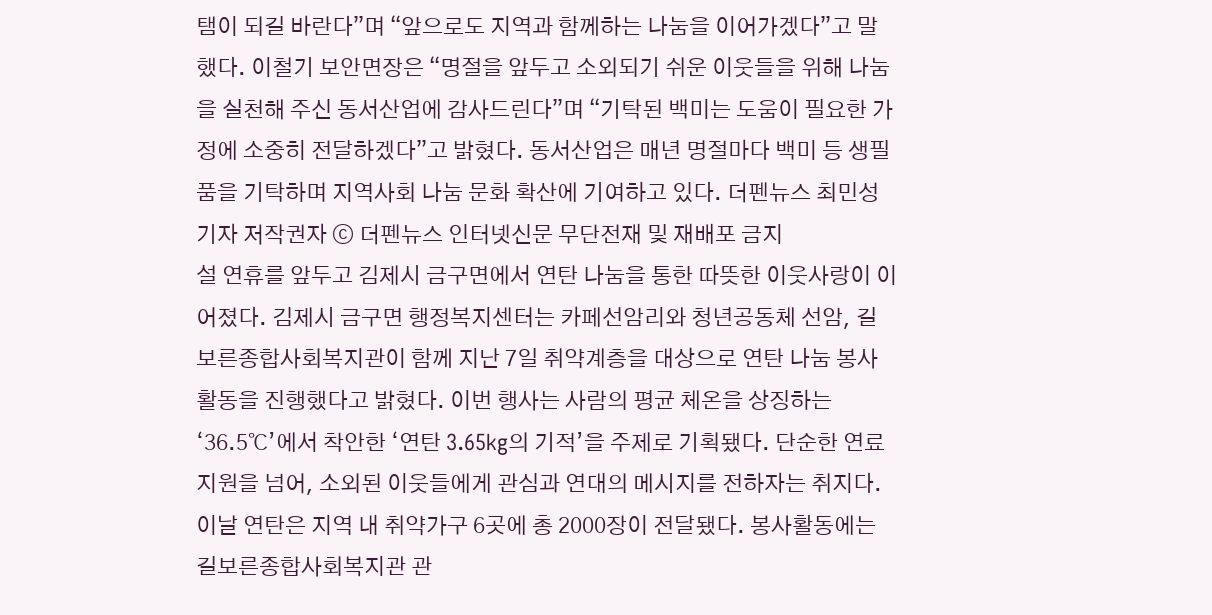탬이 되길 바란다”며 “앞으로도 지역과 함께하는 나눔을 이어가겠다”고 말했다. 이철기 보안면장은 “명절을 앞두고 소외되기 쉬운 이웃들을 위해 나눔을 실천해 주신 동서산업에 감사드린다”며 “기탁된 백미는 도움이 필요한 가정에 소중히 전달하겠다”고 밝혔다. 동서산업은 매년 명절마다 백미 등 생필품을 기탁하며 지역사회 나눔 문화 확산에 기여하고 있다. 더펜뉴스 최민성 기자 저작권자 ⓒ 더펜뉴스 인터넷신문 무단전재 및 재배포 금지
설 연휴를 앞두고 김제시 금구면에서 연탄 나눔을 통한 따뜻한 이웃사랑이 이어졌다. 김제시 금구면 행정복지센터는 카페선암리와 청년공동체 선암, 길보른종합사회복지관이 함께 지난 7일 취약계층을 대상으로 연탄 나눔 봉사활동을 진행했다고 밝혔다. 이번 행사는 사람의 평균 체온을 상징하는 ‘36.5℃’에서 착안한 ‘연탄 3.65kg의 기적’을 주제로 기획됐다. 단순한 연료 지원을 넘어, 소외된 이웃들에게 관심과 연대의 메시지를 전하자는 취지다. 이날 연탄은 지역 내 취약가구 6곳에 총 2000장이 전달됐다. 봉사활동에는 길보른종합사회복지관 관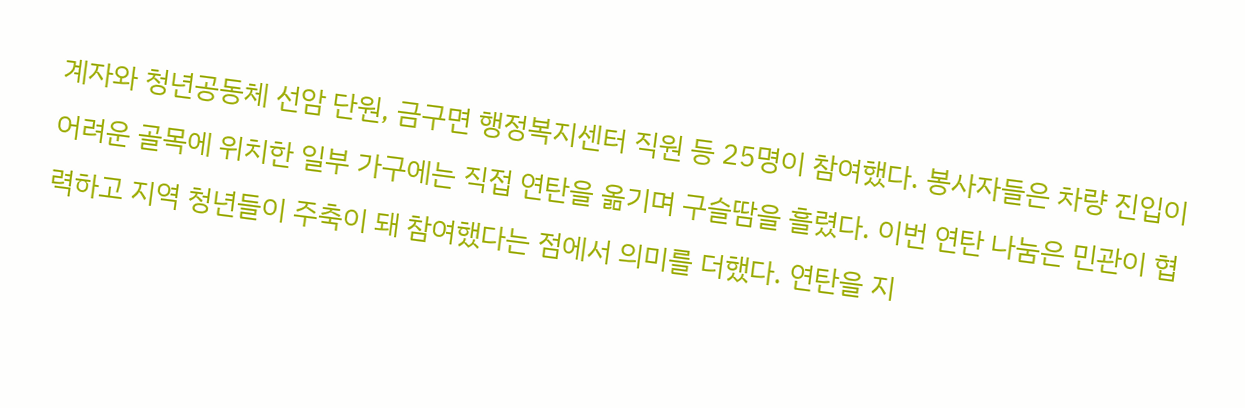계자와 청년공동체 선암 단원, 금구면 행정복지센터 직원 등 25명이 참여했다. 봉사자들은 차량 진입이 어려운 골목에 위치한 일부 가구에는 직접 연탄을 옮기며 구슬땀을 흘렸다. 이번 연탄 나눔은 민관이 협력하고 지역 청년들이 주축이 돼 참여했다는 점에서 의미를 더했다. 연탄을 지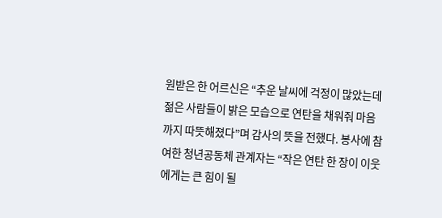원받은 한 어르신은 “추운 날씨에 걱정이 많았는데 젊은 사람들이 밝은 모습으로 연탄을 채워줘 마음까지 따뜻해졌다”며 감사의 뜻을 전했다. 봉사에 참여한 청년공동체 관계자는 “작은 연탄 한 장이 이웃에게는 큰 힘이 될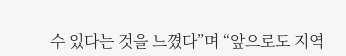수 있다는 것을 느꼈다”며 “앞으로도 지역